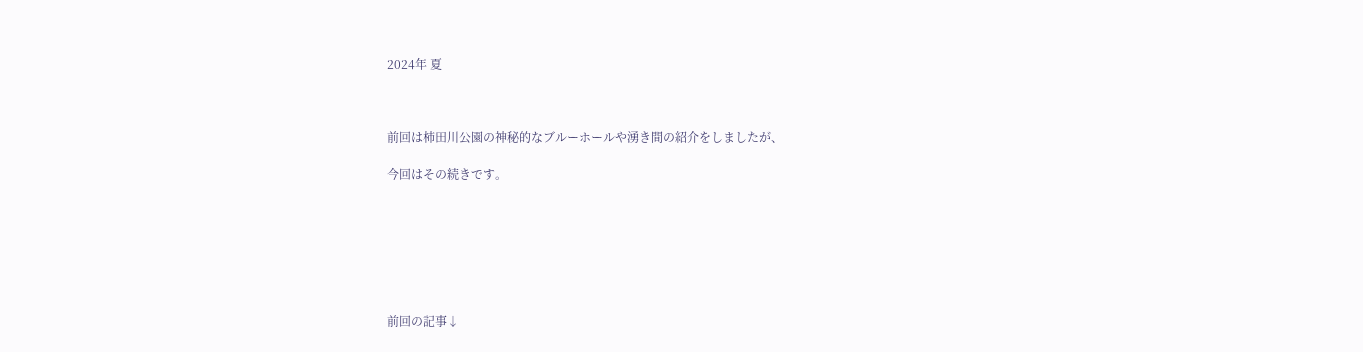2024年 夏



前回は柿田川公園の神秘的なブルーホールや湧き間の紹介をしましたが、

今回はその続きです。







前回の記事↓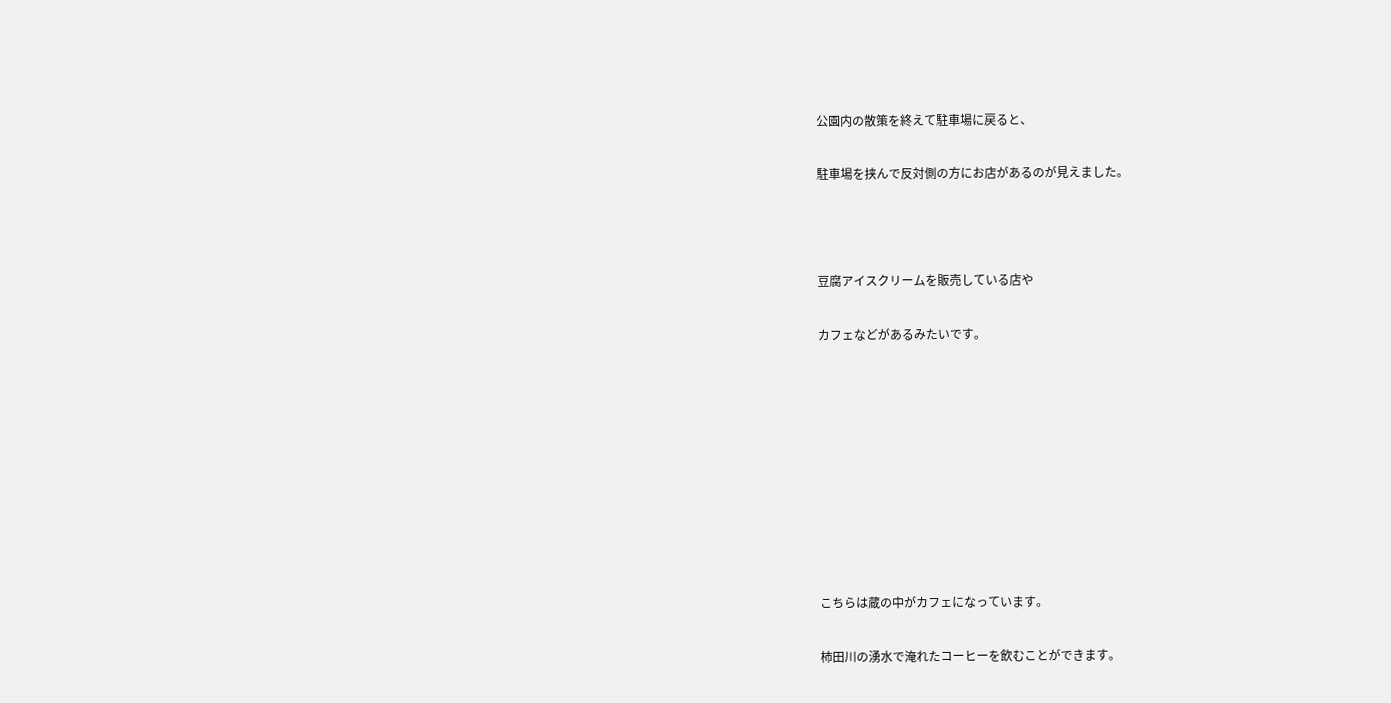公園内の散策を終えて駐車場に戻ると、

駐車場を挟んで反対側の方にお店があるのが見えました。



豆腐アイスクリームを販売している店や

カフェなどがあるみたいです。









こちらは蔵の中がカフェになっています。

柿田川の湧水で淹れたコーヒーを飲むことができます。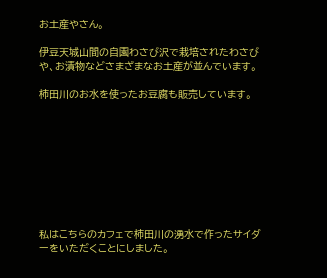お土産やさん。

伊豆天城山間の自園わさび沢で栽培されたわさびや、お漬物などさまざまなお土産が並んでいます。

柿田川のお水を使ったお豆腐も販売しています。









私はこちらのカフェで柿田川の湧水で作ったサイダーをいただくことにしました。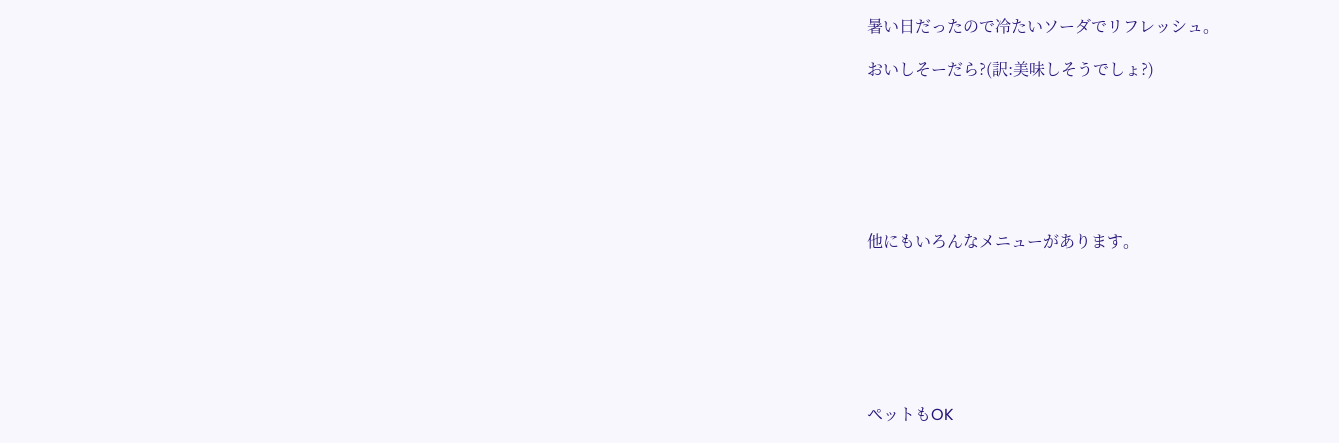暑い日だったので冷たいソーダでリフレッシュ。

おいしそーだら?(訳:美味しそうでしょ?)







他にもいろんなメニューがあります。







ペットもOK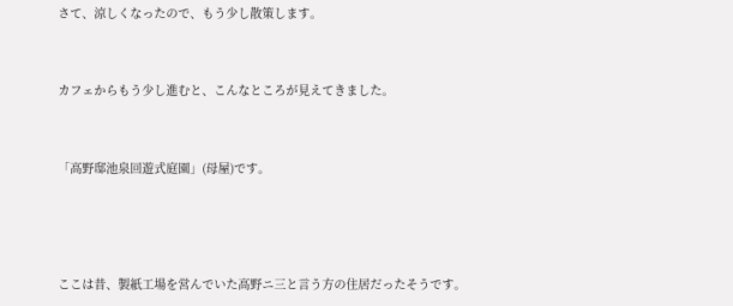さて、涼しくなったので、もう少し散策します。



カフェからもう少し進むと、こんなところが見えてきました。



「高野邸池泉回遊式庭園」(母屋)です。





ここは昔、製紙工場を営んでいた高野ニ三と言う方の住居だったそうです。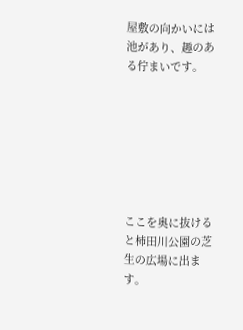屋敷の向かいには池があり、趣のある佇まいです。







ここを奥に抜けると柿田川公園の芝生の広場に出ます。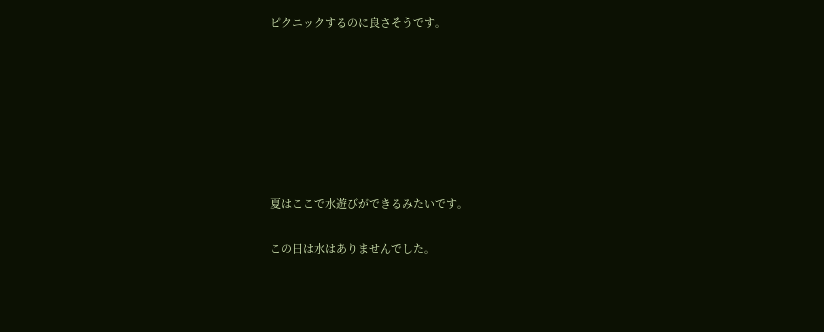ピクニックするのに良さそうです。







夏はここで水遊びができるみたいです。

この日は水はありませんでした。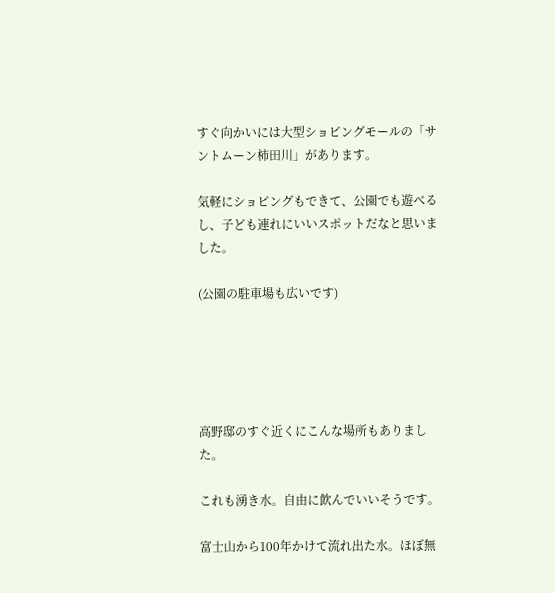すぐ向かいには大型ショピングモールの「サントムーン柿田川」があります。

気軽にショピングもできて、公園でも遊べるし、子ども連れにいいスポットだなと思いました。

(公園の駐車場も広いです)





高野邸のすぐ近くにこんな場所もありました。

これも湧き水。自由に飲んでいいそうです。

富士山から100年かけて流れ出た水。ほぼ無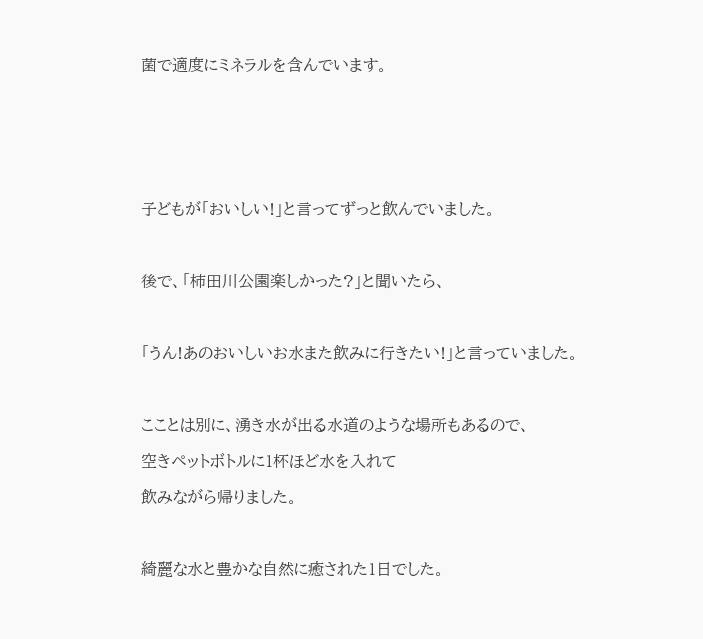菌で適度にミネラルを含んでいます。







子どもが「おいしい!」と言ってずっと飲んでいました。



後で、「柿田川公園楽しかった?」と聞いたら、



「うん!あのおいしいお水また飲みに行きたい!」と言っていました。



こことは別に、湧き水が出る水道のような場所もあるので、

空きペットボトルに1杯ほど水を入れて

飲みながら帰りました。



綺麗な水と豊かな自然に癒された1日でした。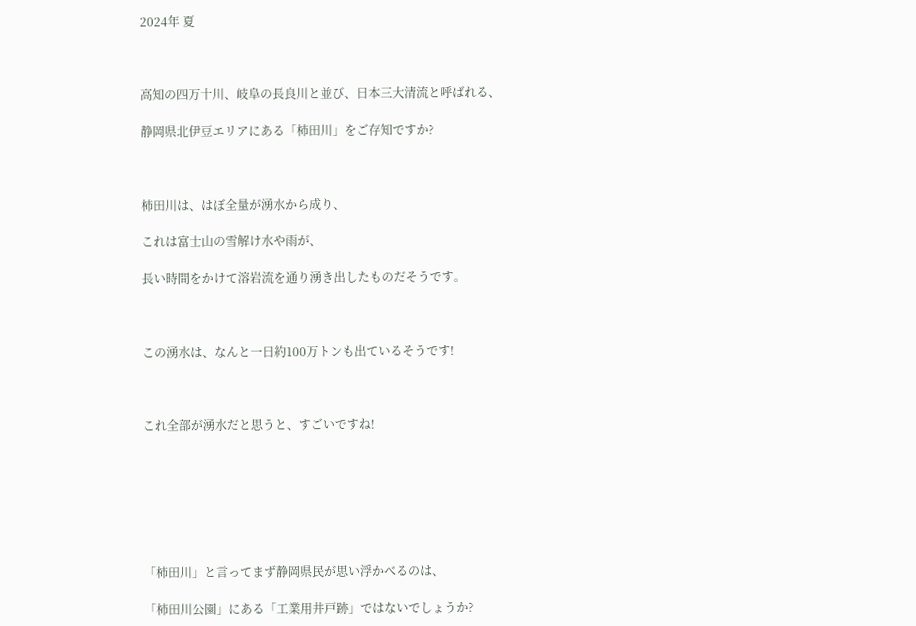2024年 夏



高知の四万十川、岐阜の長良川と並び、日本三大清流と呼ばれる、

静岡県北伊豆エリアにある「柿田川」をご存知ですか?



柿田川は、はぼ全量が湧水から成り、

これは富士山の雪解け水や雨が、

長い時間をかけて溶岩流を通り湧き出したものだそうです。



この湧水は、なんと一日約100万トンも出ているそうです!



これ全部が湧水だと思うと、すごいですね!







「柿田川」と言ってまず静岡県民が思い浮かべるのは、

「柿田川公園」にある「工業用井戸跡」ではないでしょうか?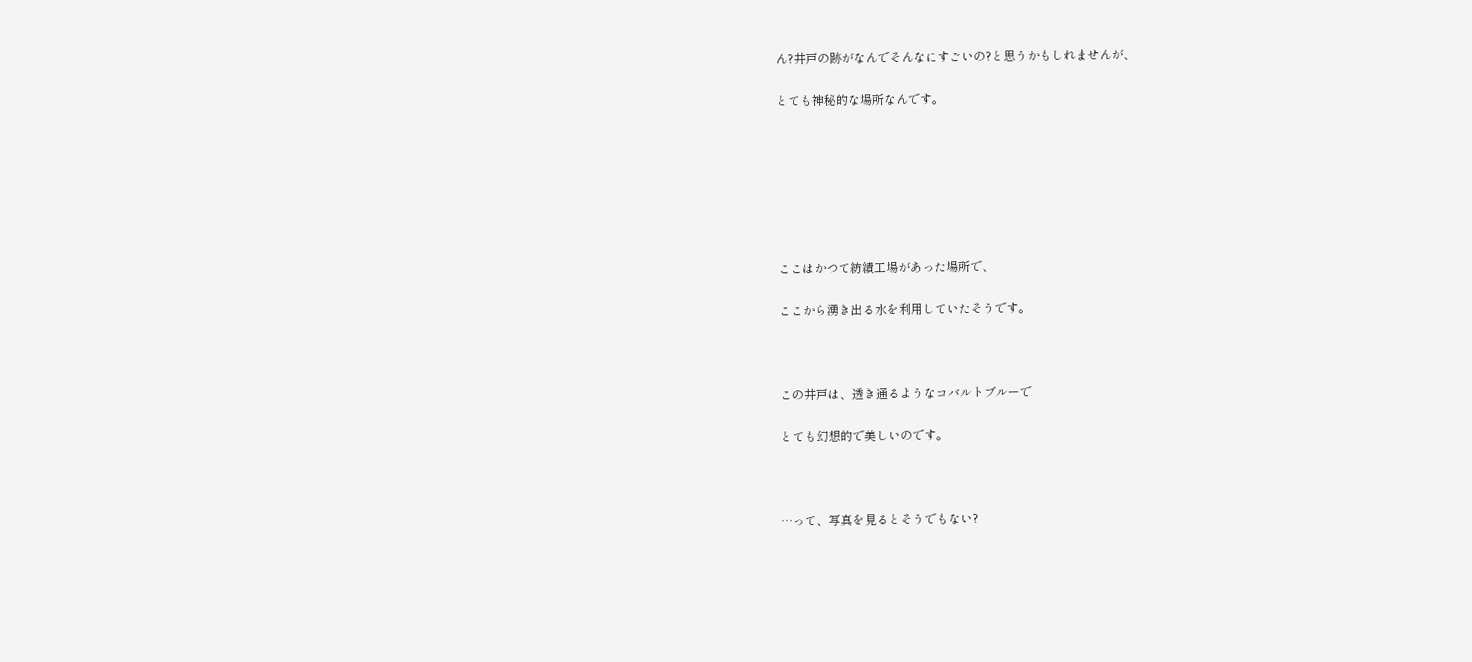ん?井戸の跡がなんでそんなにすごいの?と思うかもしれませんが、

とても神秘的な場所なんです。







ここはかつて紡績工場があった場所で、

ここから湧き出る水を利用していたそうです。



この井戸は、透き通るようなコバルトブルーで

とても幻想的で美しいのです。



…って、写真を見るとそうでもない?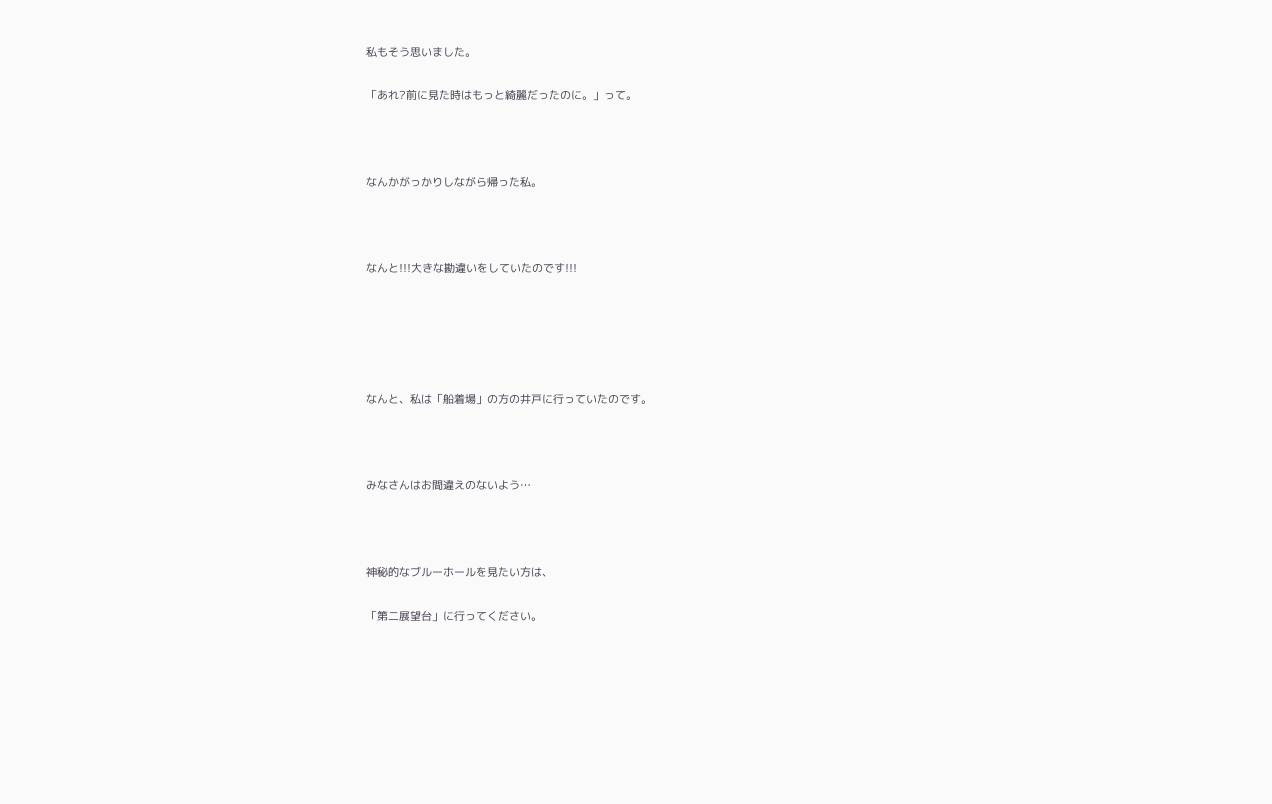私もそう思いました。

「あれ?前に見た時はもっと綺麗だったのに。」って。



なんかがっかりしながら帰った私。



なんと!!!大きな勘違いをしていたのです!!!





なんと、私は「船着場」の方の井戸に行っていたのです。



みなさんはお間違えのないよう…



神秘的なブルーホールを見たい方は、

「第二展望台」に行ってください。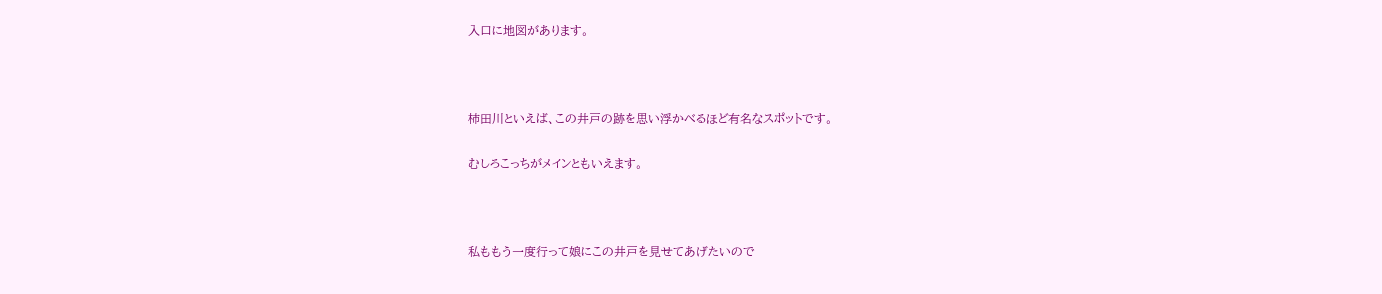入口に地図があります。



柿田川といえば、この井戸の跡を思い浮かべるほど有名なスポットです。

むしろこっちがメインともいえます。



私ももう一度行って娘にこの井戸を見せてあげたいので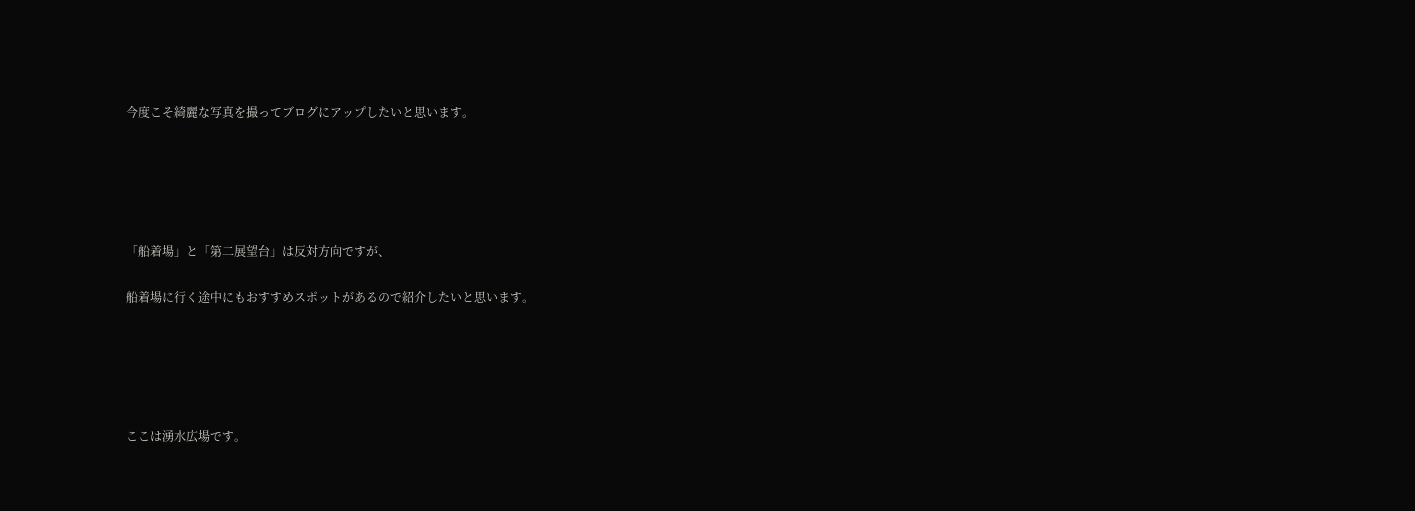今度こそ綺麗な写真を撮ってブログにアップしたいと思います。





「船着場」と「第二展望台」は反対方向ですが、

船着場に行く途中にもおすすめスポットがあるので紹介したいと思います。





ここは湧水広場です。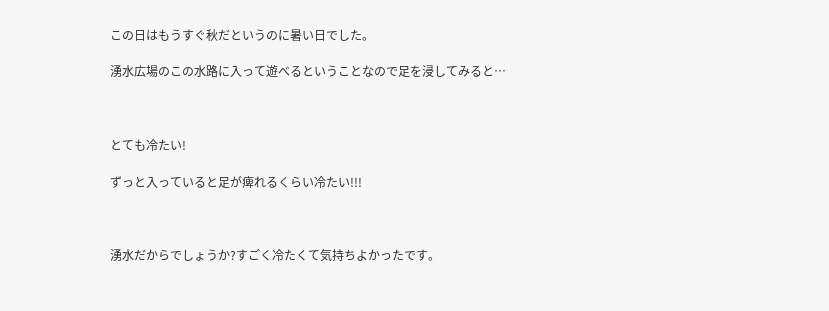この日はもうすぐ秋だというのに暑い日でした。

湧水広場のこの水路に入って遊べるということなので足を浸してみると…



とても冷たい!

ずっと入っていると足が痺れるくらい冷たい!!!



湧水だからでしょうか?すごく冷たくて気持ちよかったです。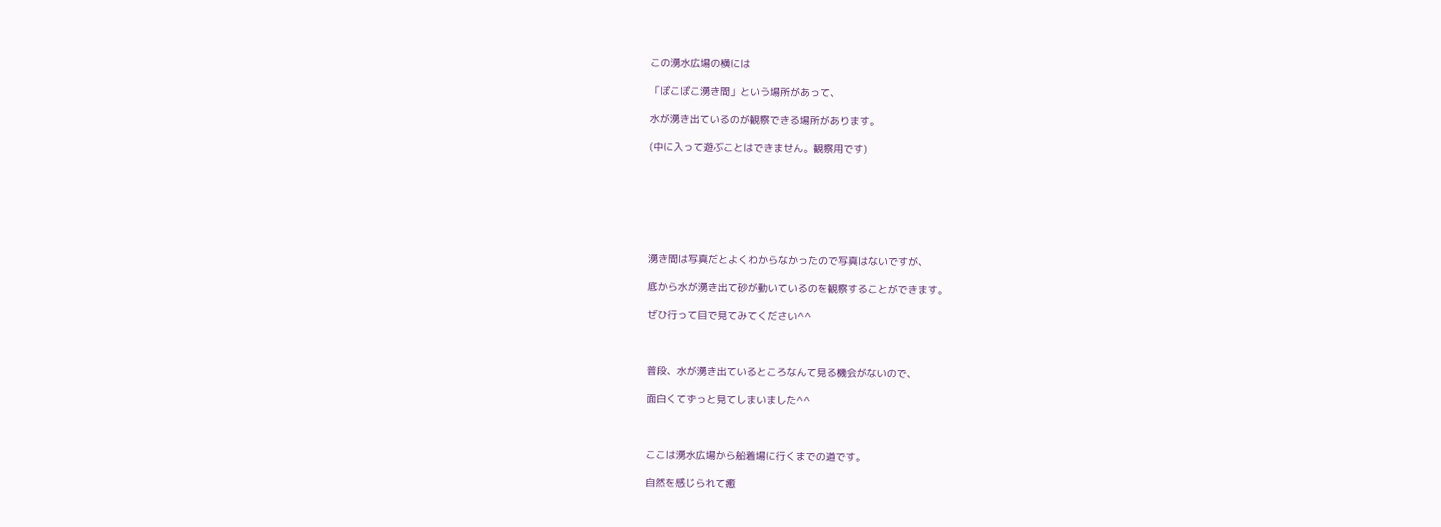この湧水広場の横には

「ぽこぽこ湧き間」という場所があって、

水が湧き出ているのが観察できる場所があります。

(中に入って遊ぶことはできません。観察用です)







湧き間は写真だとよくわからなかったので写真はないですが、

底から水が湧き出て砂が動いているのを観察することができます。

ぜひ行って目で見てみてください^^



普段、水が湧き出ているところなんて見る機会がないので、

面白くてずっと見てしまいました^^



ここは湧水広場から船着場に行くまでの道です。

自然を感じられて癒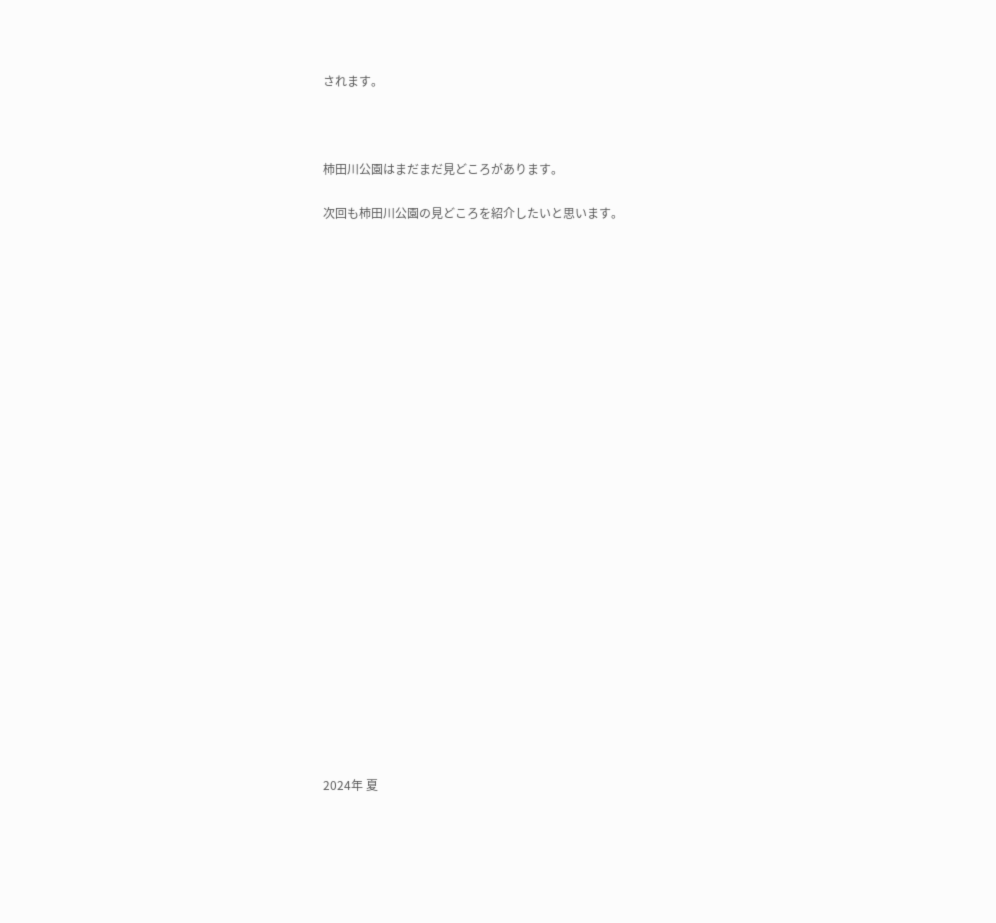されます。



柿田川公園はまだまだ見どころがあります。

次回も柿田川公園の見どころを紹介したいと思います。

























2024年 夏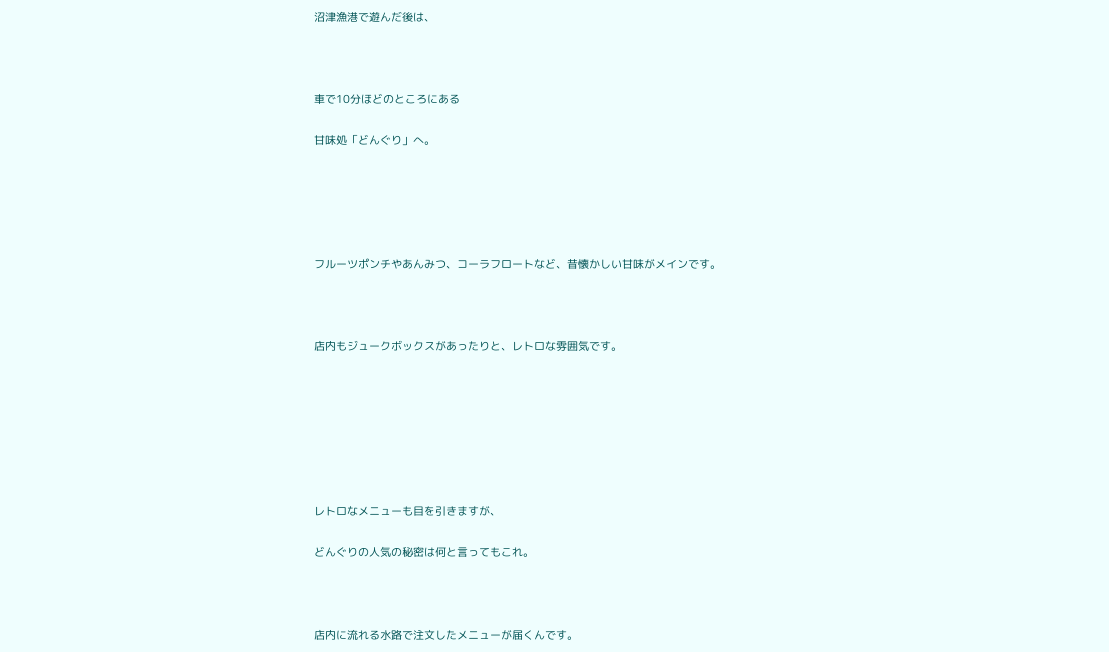沼津漁港で遊んだ後は、



車で10分ほどのところにある

甘味処「どんぐり」へ。





フルーツポンチやあんみつ、コーラフロートなど、昔懐かしい甘味がメインです。



店内もジュークボックスがあったりと、レトロな雰囲気です。







レトロなメニューも目を引きますが、

どんぐりの人気の秘密は何と言ってもこれ。



店内に流れる水路で注文したメニューが届くんです。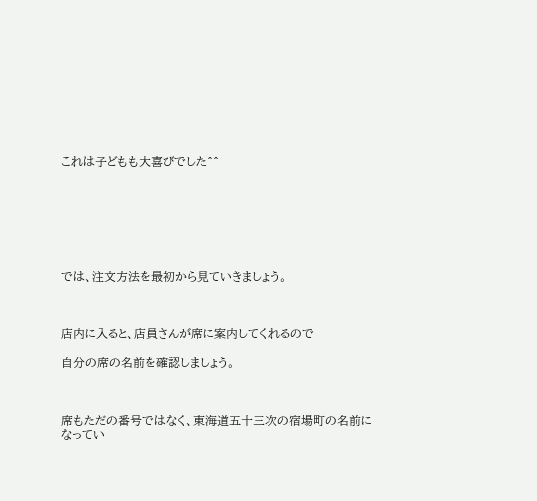これは子どもも大喜びでした^^







では、注文方法を最初から見ていきましょう。



店内に入ると、店員さんが席に案内してくれるので

自分の席の名前を確認しましょう。



席もただの番号ではなく、東海道五十三次の宿場町の名前になってい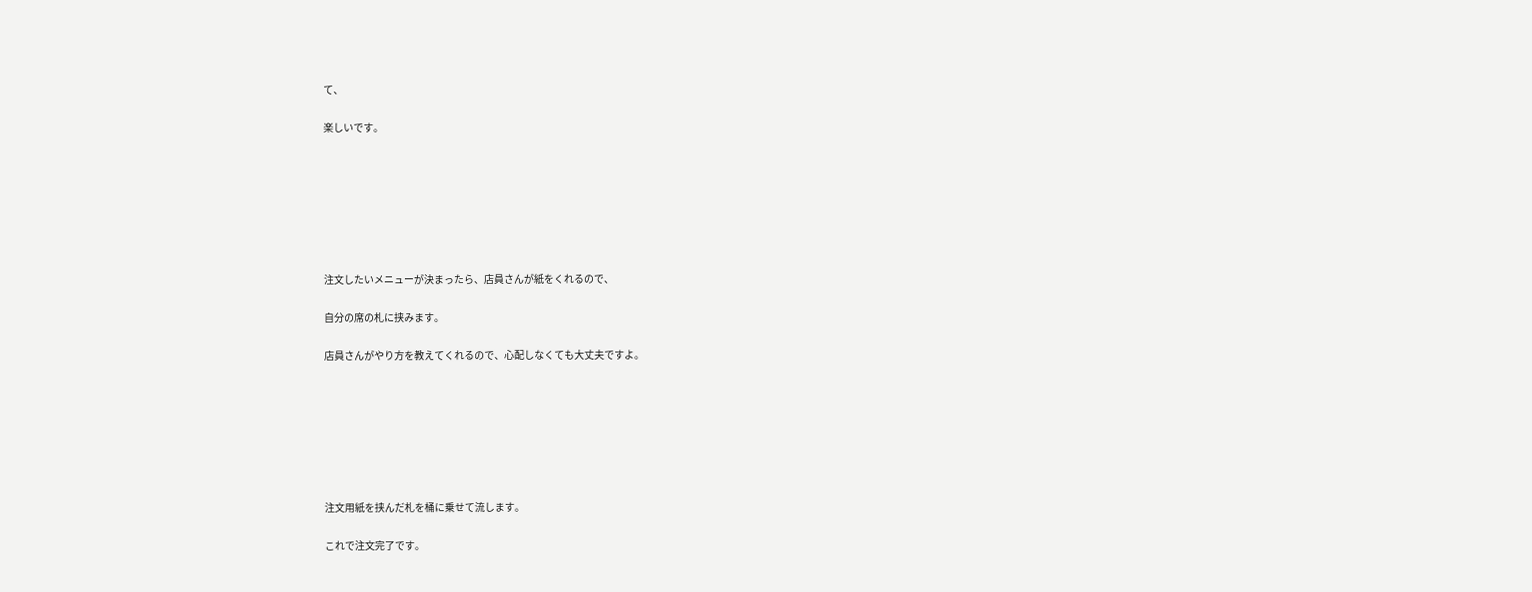て、

楽しいです。







注文したいメニューが決まったら、店員さんが紙をくれるので、

自分の席の札に挟みます。

店員さんがやり方を教えてくれるので、心配しなくても大丈夫ですよ。







注文用紙を挟んだ札を桶に乗せて流します。

これで注文完了です。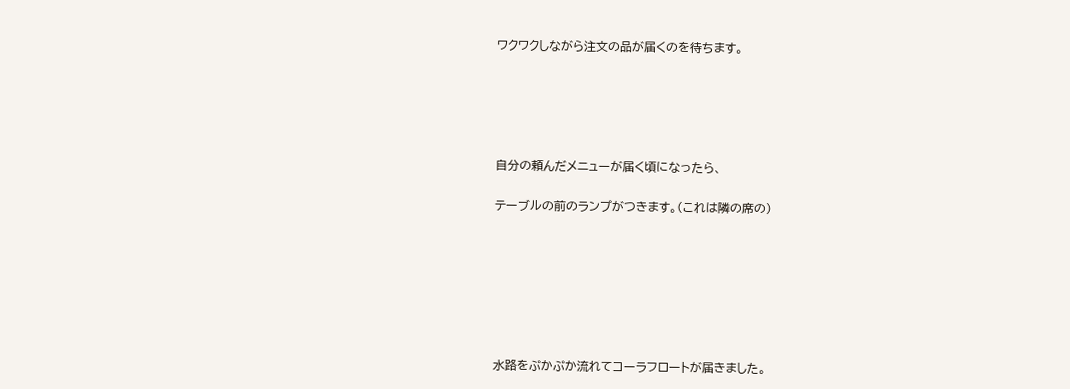ワクワクしながら注文の品が届くのを待ちます。





自分の頼んだメニューが届く頃になったら、

テーブルの前のランプがつきます。(これは隣の席の)







水路をぷかぷか流れてコーラフロートが届きました。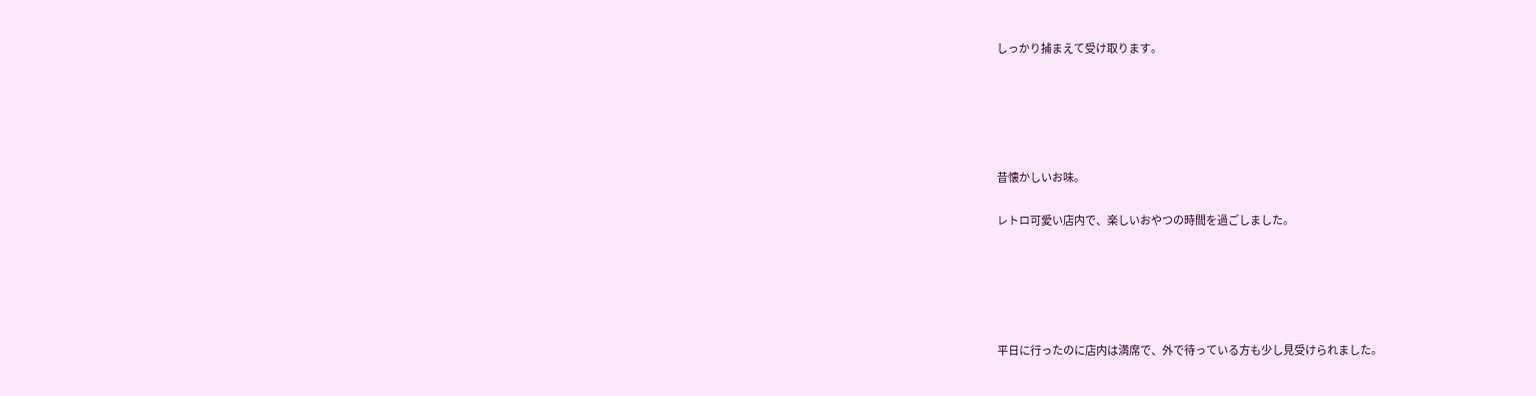しっかり捕まえて受け取ります。





昔懐かしいお味。

レトロ可愛い店内で、楽しいおやつの時間を過ごしました。





平日に行ったのに店内は満席で、外で待っている方も少し見受けられました。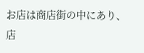お店は商店街の中にあり、店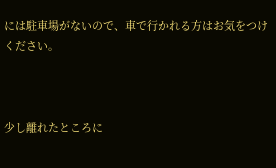には駐車場がないので、車で行かれる方はお気をつけください。



少し離れたところに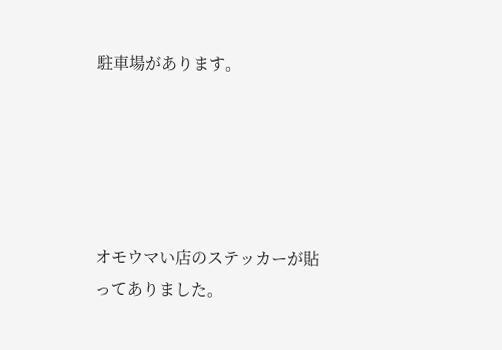駐車場があります。





オモウマい店のステッカーが貼ってありました。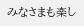みなさまも楽し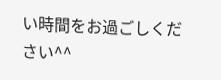い時間をお過ごしください^^